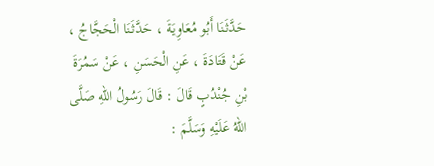حَدَّثَنَا أَبُو مُعَاوِيَةَ ، حَدَّثَنَا الْحَجَّاجُ ، عَنْ قَتَادَةَ ، عَنِ الْحَسَنِ ، عَنْ سَمُرَةَ بْنِ جُنْدُبٍ قَالَ : قَالَ رَسُولُ اللهِ صَلَّى اللهُ عَلَيْهِ وَسَلَّمَ :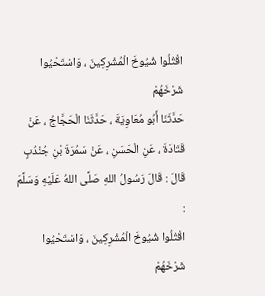اقْتُلُوا شُيُوخَ الْمُشْرِكِينَ ، وَاسْتَحْيُوا شَرْخَهُمْ
حَدَّثَنَا أَبُو مُعَاوِيَةَ ، حَدَّثَنَا الْحَجَّاجُ ، عَنْ قَتَادَةَ ، عَنِ الْحَسَنِ ، عَنْ سَمُرَةَ بْنِ جُنْدُبٍ قَالَ : قَالَ رَسُولُ اللهِ صَلَّى اللهُ عَلَيْهِ وَسَلَّمَ :
اقْتُلُوا شُيُوخَ الْمُشْرِكِينَ ، وَاسْتَحْيُوا شَرْخَهُمْ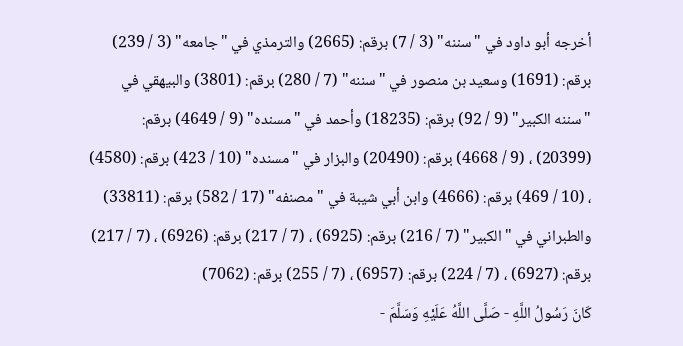أخرجه أبو داود في "سننه" (3 / 7) برقم: (2665) والترمذي في "جامعه" (3 / 239) برقم: (1691) وسعيد بن منصور في "سننه" (7 / 280) برقم: (3801) والبيهقي في "سننه الكبير" (9 / 92) برقم: (18235) وأحمد في "مسنده" (9 / 4649) برقم: (20399) ، (9 / 4668) برقم: (20490) والبزار في "مسنده" (10 / 423) برقم: (4580) ، (10 / 469) برقم: (4666) وابن أبي شيبة في "مصنفه" (17 / 582) برقم: (33811) والطبراني في "الكبير" (7 / 216) برقم: (6925) ، (7 / 217) برقم: (6926) ، (7 / 217) برقم: (6927) ، (7 / 224) برقم: (6957) ، (7 / 255) برقم: (7062)
كَانَ رَسُولُ اللَّهِ - صَلَّى اللَّهُ عَلَيْهِ وَسَلَّمَ -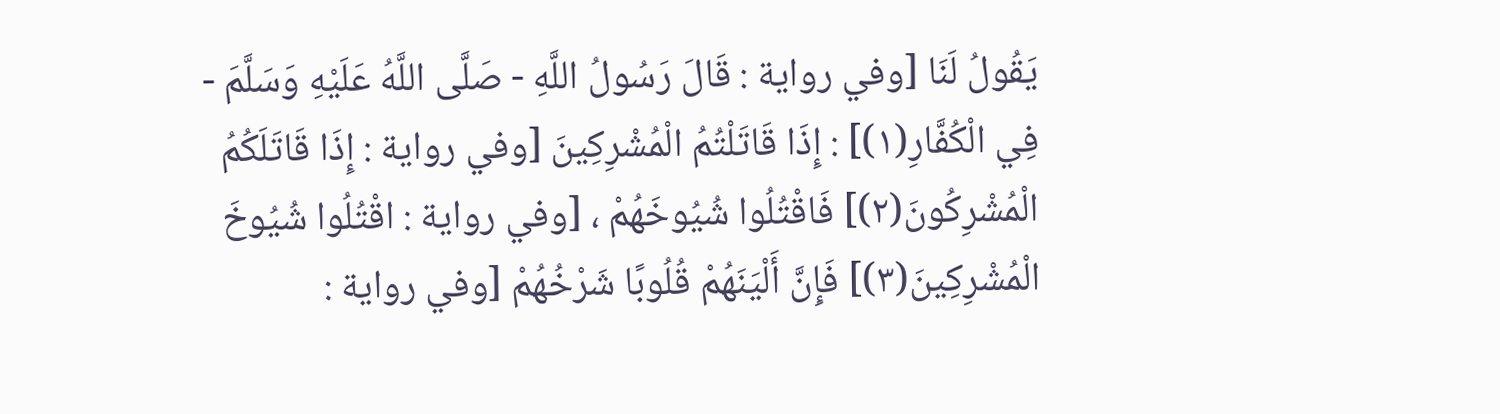يَقُولُ لَنَا [وفي رواية : قَالَ رَسُولُ اللَّهِ - صَلَّى اللَّهُ عَلَيْهِ وَسَلَّمَ - فِي الْكُفَّارِ(١)] : إِذَا قَاتَلْتُمُ الْمُشْرِكِينَ [وفي رواية : إِذَا قَاتَلَكُمُ الْمُشْرِكُونَ(٢)] فَاقْتُلُوا شُيُوخَهُمْ ، [وفي رواية : اقْتُلُوا شُيُوخَ الْمُشْرِكِينَ(٣)] فَإِنَّ أَلْيَنَهُمْ قُلُوبًا شَرْخُهُمْ [وفي رواية :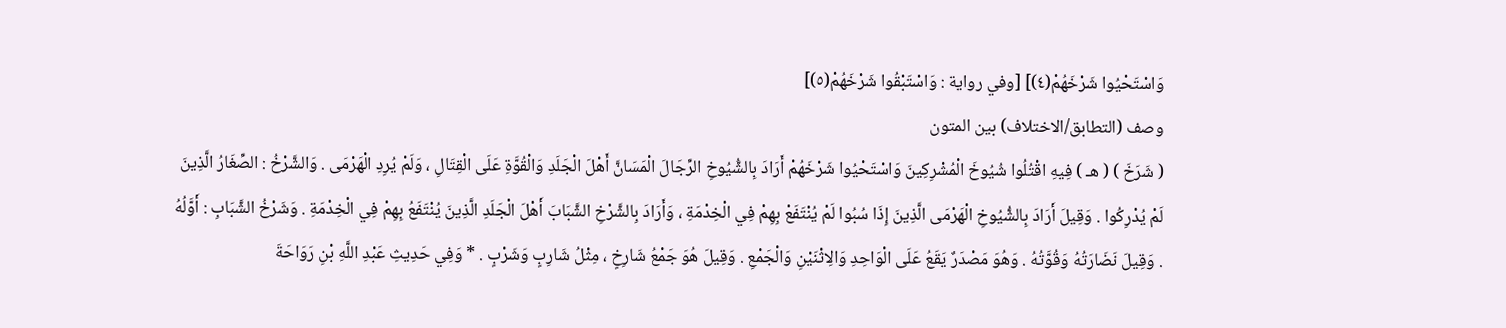وَاسْتَحْيُوا شَرْخَهُمْ(٤)] [وفي رواية : وَاسْتَبْقُوا شَرْخَهُمْ(٥)]
وصف (التطابق/الاختلاف) بين المتون
( شَرَخَ ) ( هـ ) فِيهِ اقْتُلُوا شُيُوخَ الْمُشْرِكِينَ وَاسْتَحْيُوا شَرْخَهُمْ أَرَادَ بِالشُّيُوخِ الرِّجَالَ الْمَسَانَّ أَهْلَ الْجَلَدِ وَالْقُوَّةِ عَلَى الْقِتَالِ ، وَلَمْ يُرِدِ الْهَرْمَى . وَالشَّرْخُ : الصِّغَارُ الَّذِينَ لَمْ يُدْرِكُوا . وَقِيلَ أَرَادَ بِالشُّيُوخِ الْهَرْمَى الَّذِينَ إِذَا سُبُوا لَمْ يُنْتَفَعْ بِهِمْ فِي الْخِدْمَةِ ، وَأَرَادَ بِالشَّرْخِ الشَّبَابَ أَهْلَ الْجَلَدِ الَّذِينَ يُنْتَفَعُ بِهِمْ فِي الْخِدْمَةِ . وَشَرْخُ الشَّبَابِ : أَوَّلُهُ . وَقِيلَ نَضَارَتُهُ وَقُوَّتُهُ . وَهُوَ مَصْدَرٌ يَقَعُ عَلَى الْوَاحِدِ وَالِاثْنَيْنِ وَالْجَمْعِ . وَقِيلَ هُوَ جَمْعُ شَارِخٍ ، مِثْلُ شَارِبٍ وَشَرْبٍ . * وَفِي حَدِيثِ عَبْدِ اللَّهِ بْنِ رَوَاحَةَ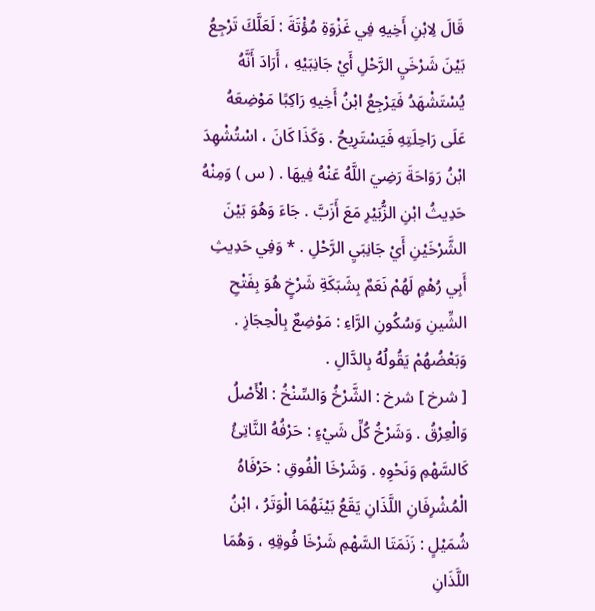قَالَ لِابْنِ أَخِيهِ فِي غَزْوَةِ مُؤْتَةَ : لَعَلَّكَ تَرْجِعُ بَيْنَ شَرْخَيِ الرَّحْلِ أَيْ جَانِبَيْهِ ، أَرَادَ أَنَّهُ يُسْتَشْهَدُ فَيَرْجِعُ ابْنُ أَخِيهِ رَاكِبًا مَوْضِعَهُ عَلَى رَاحِلَتِهِ فَيَسْتَرِيحُ . وَكَذَا كَانَ ، اسْتُشْهِدَ ابْنُ رَوَاحَةَ رَضِيَ اللَّهُ عَنْهُ فِيهَا . ( س ) وَمِنْهُ حَدِيثُ ابْنِ الزُّبَيْرِ مَعَ أَزَبَّ . جَاءَ وَهُوَ بَيْنَ الشَّرْخَيْنِ أَيْ جَانِبَيِ الرَّحْلِ . * وَفِي حَدِيثِ أَبِي رُهْمٍ لَهُمْ نَعَمٌ بِشَبَكَةِ شَرْخٍ هُوَ بِفَتْحِ الشِّينِ وَسُكُونِ الرَّاءِ : مَوْضِعٌ بِالْحِجَازِ . وَبَعْضُهُمْ يَقُولُهُ بِالدَّالِ .
[ شرخ ] شرخ : الشَّرْخُ وَالسِّنْخُ : الْأَصْلُ وَالْعِرْقُ . وَشَرْخُ كُلِّ شَيْءٍ : حَرْفُهُ النَّاتِئُ كَالسَّهْمِ وَنَحْوِهِ . وَشَرْخَا الْفُوقِ : حَرْفَاهُ الْمُشْرِفَانِ اللَّذَانِ يَقَعُ بَيْنَهُمَا الْوَتَرُ ، ابْنُ شُمَيْلٍ : زَنَمَتَا السَّهْمِ شَرْخَا فُوقِهِ ، وَهُمَا اللَّذَانِ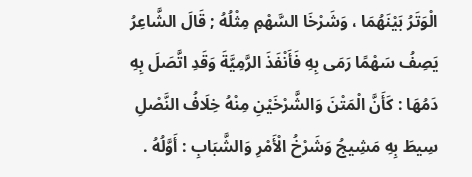الْوَتَرُ بَيْنَهُمَا ، وَشَرْخَا السَّهْمِ مِثْلُهُ ; قَالَ الشَّاعِرُ يَصِفُ سَهْمًا رَمَى بِهِ فَأَنْفَذَ الرَّمِيَّةَ وَقَدِ اتَّصَلَ بِهِ دَمُهَا : كَأَنَّ الْمَتْنَ وَالشَّرْخَيْنِ مِنْهُ خِلَافُ النَّصْلِ سِيطَ بِهِ مَشِيجُ وَشَرْخُ الْأَمْرِ وَالشَّبَابِ : أَوَّلُهُ .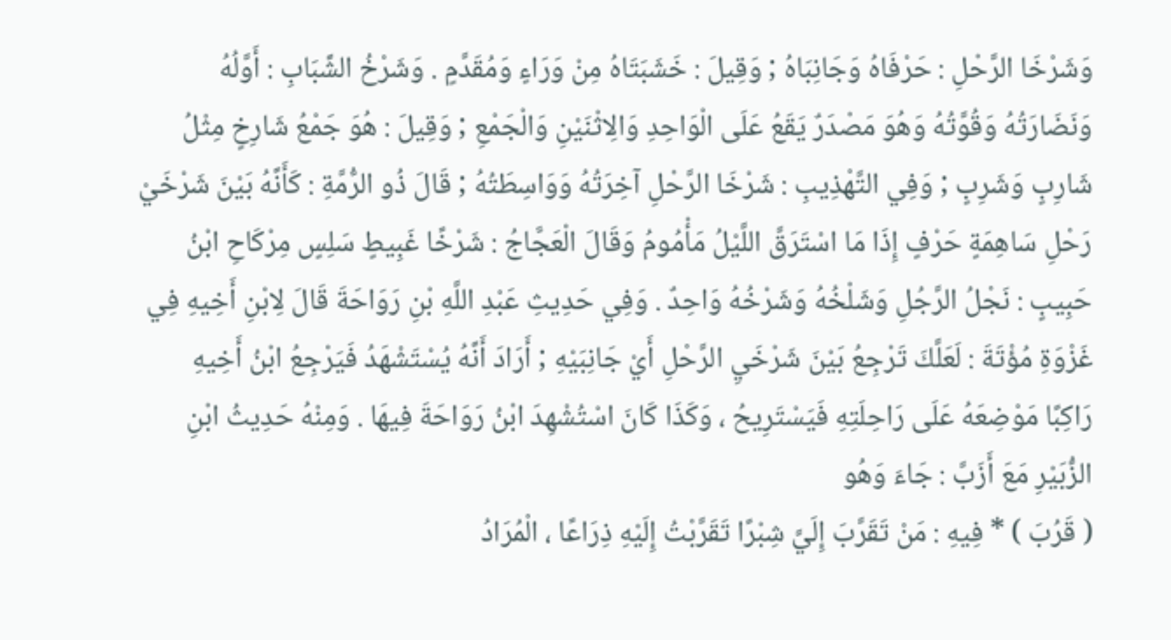وَشَرْخَا الرَّحْلِ : حَرْفَاهُ وَجَانِبَاهُ ; وَقِيلَ : خَشَبَتَاهُ مِنْ وَرَاءٍ وَمُقَدَّمٍ . وَشَرْخُ الشَّبَابِ : أَوَّلُهُ وَنَضَارَتُهُ وَقُوَّتُهُ وَهُوَ مَصْدَرٌ يَقَعُ عَلَى الْوَاحِدِ وَالِاثْنَيْنِ وَالْجَمْعِ ; وَقِيلَ : هُوَ جَمْعُ شَارِخٍ مِثْلُ شَارِبٍ وَشَرِبٍ ; وَفِي التَّهْذِيبِ : شَرْخَا الرَّحْلِ آخِرَتُهُ وَوَاسِطَتُهُ ; قَالَ ذُو الرُّمَّةِ : كَأَنَّهُ بَيْنَ شَرْخَيْ رَحْلِ سَاهِمَةٍ حَرْفٍ إِذَا مَا اسْتَرَقَّ اللَّيْلُ مَأْمُومُ وَقَالَ الْعَجَّاجُ : شَرْخًا غَبِيطٍ سَلِسٍ مِرْكَاحِ ابْنُ حَبِيبٍ : نَجْلُ الرَّجُلِ وَشَلْخُهُ وَشَرْخُهُ وَاحِدٌ . وَفِي حَدِيثِ عَبْدِ اللَّهِ بْنِ رَوَاحَةَ قَالَ لِابْنِ أَخِيهِ فِي غَزْوَةِ مُؤْتَةَ : لَعَلَّكَ تَرْجِعُ بَيْنَ شَرْخَيِ الرَّحْلِ أَيْ جَانِبَيْهِ ; أَرَادَ أَنَّهُ يُسْتَشْهَدُ فَيَرْجِعُ ابْنُ أَخِيهِ رَاكِبًا مَوْضِعَهُ عَلَى رَاحِلَتِهِ فَيَسْتَرِيحُ ، وَكَذَا كَانَ اسْتُشْهِدَ ابْنُ رَوَاحَةَ فِيهَا . وَمِنْهُ حَدِيثُ ابْنِ الزُّبَيْرِ مَعَ أَزَبَّ : جَاءَ وَهُو
( قَرُبَ ) * فِيهِ : مَنْ تَقَرَّبَ إِلَيَّ شِبْرًا تَقَرَّبْتُ إِلَيْهِ ذِرَاعًا ، الْمُرَادُ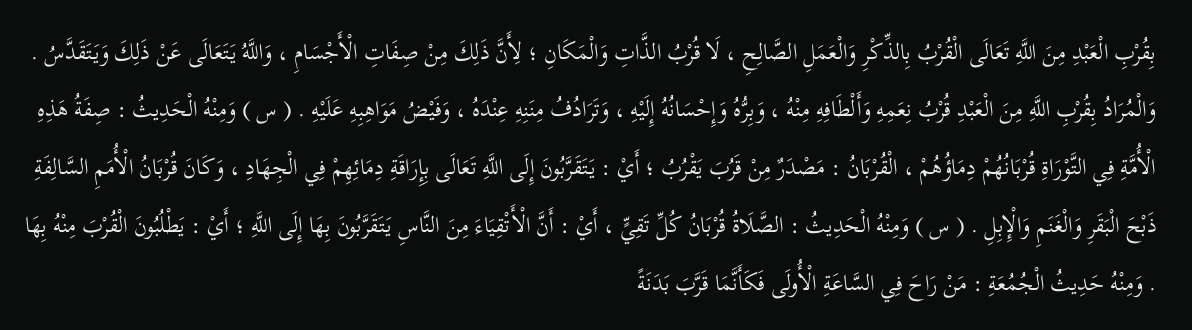بِقُرْبِ الْعَبْدِ مِنَ اللَّهِ تَعَالَى الْقُرْبُ بِالذِّكْرِ وَالْعَمَلِ الصَّالِحِ ، لَا قُرْبُ الذَّاتِ وَالْمَكَانِ ؛ لِأَنَّ ذَلِكَ مِنْ صِفَاتِ الْأَجْسَامِ ، وَاللَّهُ يَتَعَالَى عَنْ ذَلِكَ وَيَتَقَدَّسُ . وَالْمُرَادُ بِقُرْبِ اللَّهِ مِنَ الْعَبْدِ قُرْبُ نِعَمِهِ وَأَلْطَافِهِ مِنْهُ ، وَبِرُّهُ وَإِحْسَانُهُ إِلَيْهِ ، وَتَرَادُفُ مِنَنِهِ عِنْدَهُ ، وَفَيْضُ مَوَاهِبِهِ عَلَيْهِ . ( س ) وَمِنْهُ الْحَدِيثُ : صِفَةُ هَذِهِ الْأُمَّةِ فِي التَّوْرَاةِ قُرْبَانُهُمْ دِمَاؤُهُمْ ، الْقُرْبَانُ : مَصْدَرٌ مِنْ قَرُبَ يَقْرُبُ ؛ أَيْ : يَتَقَرَّبُونَ إِلَى اللَّهِ تَعَالَى بِإِرَاقَةِ دِمَائِهِمْ فِي الْجِهَادِ ، وَكَانَ قُرْبَانُ الْأُمَمِ السَّالِفَةِ ذَبْحَ الْبَقَرِ وَالْغَنَمِ وَالْإِبِلِ . ( س ) وَمِنْهُ الْحَدِيثُ : الصَّلَاةُ قُرْبَانُ كُلِّ تَقِيٍّ ، أَيْ : أَنَّ الْأَتْقِيَاءَ مِنَ النَّاسِ يَتَقَرَّبُونَ بِهَا إِلَى اللَّهِ ؛ أَيْ : يَطْلُبُونَ الْقُرْبَ مِنْهُ بِهَا . وَمِنْهُ حَدِيثُ الْجُمُعَةِ : مَنْ رَاحَ فِي السَّاعَةِ الْأُولَى فَكَأَنَّمَا قَرَّبَ بَدَنَةً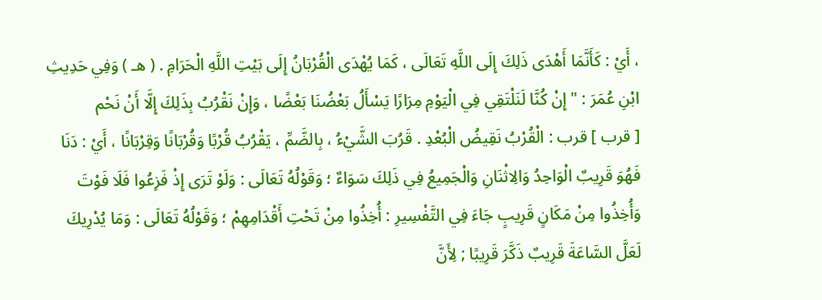، أَيْ : كَأَنَّمَا أَهْدَى ذَلِكَ إِلَى اللَّهِ تَعَالَى ، كَمَا يُهْدَى الْقُرْبَانُ إِلَى بَيْتِ اللَّهِ الْحَرَامِ . ( هـ ) وَفِي حَدِيثِ ابْنِ عُمَرَ : " إِنْ كُنَّا لَنَلْتَقِي فِي الْيَوْمِ مِرَارًا يَسْأَلُ بَعْضُنَا بَعْضًا ، وَإِنْ نَقْرُبُ بِذَلِكَ إِلَّا أَنْ نَحْم
[ قرب ] قرب : الْقُرْبُ نَقِيضُ الْبُعْدِ . قَرُبَ الشَّيْءُ ، بِالضَّمِّ ، يَقْرُبُ قُرْبًا وَقُرْبَانًا وَقِرْبَانًا ، أَيْ : دَنَا فَهُوَ قَرِيبٌ الْوَاحِدُ وَالِاثْنَانِ وَالْجَمِيعُ فِي ذَلِكَ سَوَاءٌ ؛ وَقَوْلُهُ تَعَالَى : وَلَوْ تَرَى إِذْ فَزِعُوا فَلَا فَوْتَ وَأُخِذُوا مِنْ مَكَانٍ قَرِيبٍ جَاءَ فِي التَّفْسِيرِ : أُخِذُوا مِنْ تَحْتِ أَقْدَامِهِمْ ؛ وَقَوْلُهُ تَعَالَى : وَمَا يُدْرِيكَ لَعَلَّ السَّاعَةَ قَرِيبٌ ذَكَّرَ قَرِيبًا ; لِأَنَّ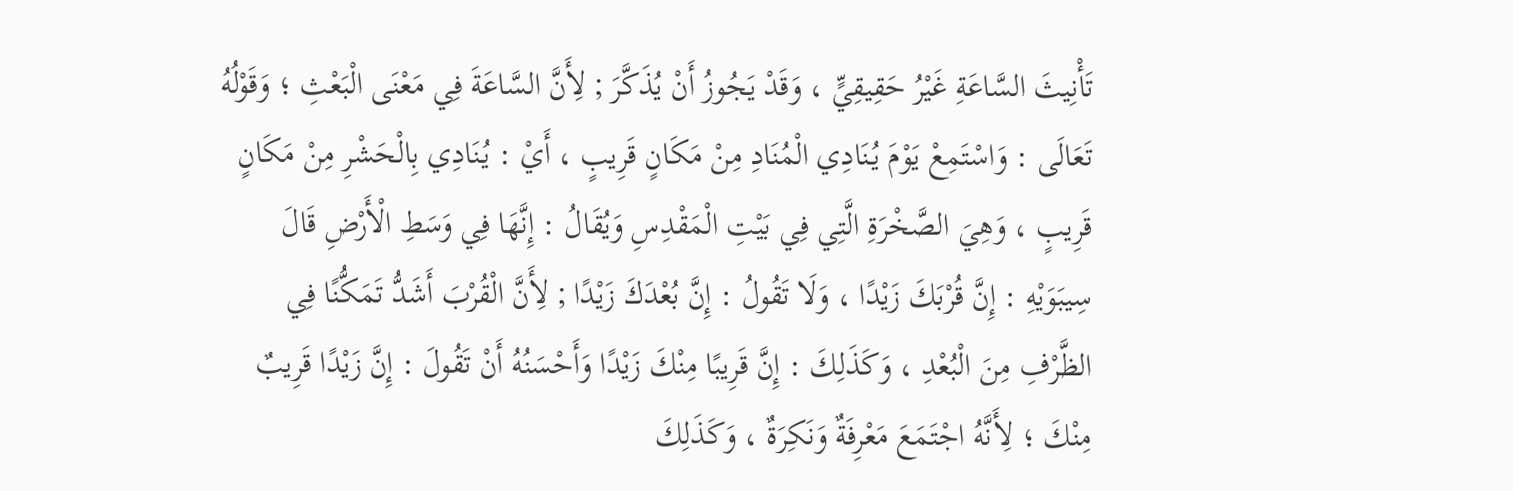تَأْنِيثَ السَّاعَةِ غَيْرُ حَقِيقِيٍّ ، وَقَدْ يَجُوزُ أَنْ يُذَكَّرَ ; لِأَنَّ السَّاعَةَ فِي مَعْنَى الْبَعْثِ ؛ وَقَوْلُهُ تَعَالَى : وَاسْتَمِعْ يَوْمَ يُنَادِي الْمُنَادِ مِنْ مَكَانٍ قَرِيبٍ ، أَيْ : يُنَادِي بِالْحَشْرِ مِنْ مَكَانٍ قَرِيبٍ ، وَهِيَ الصَّخْرَةِ الَّتِي فِي بَيْتِ الْمَقْدِسِ وَيُقَالُ : إِنَّهَا فِي وَسَطِ الْأَرْضِ قَالَ سِيبَوَيْهِ : إِنَّ قُرْبَكَ زَيْدًا ، وَلَا تَقُولُ : إِنَّ بُعْدَكَ زَيْدًا ; لِأَنَّ الْقُرْبَ أَشَدُّ تَمَكُّنًا فِي الظَّرْفِ مِنَ الْبُعْدِ ، وَكَذَلِكَ : إِنَّ قَرِيبًا مِنْكَ زَيْدًا وَأَحْسَنُهُ أَنْ تَقُولَ : إِنَّ زَيْدًا قَرِيبٌ مِنْكَ ؛ لِأَنَّهُ اجْتَمَعَ مَعْرِفَةٌ وَنَكِرَةٌ ، وَكَذَلِكَ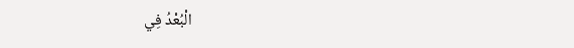الْبُعْدُ فِي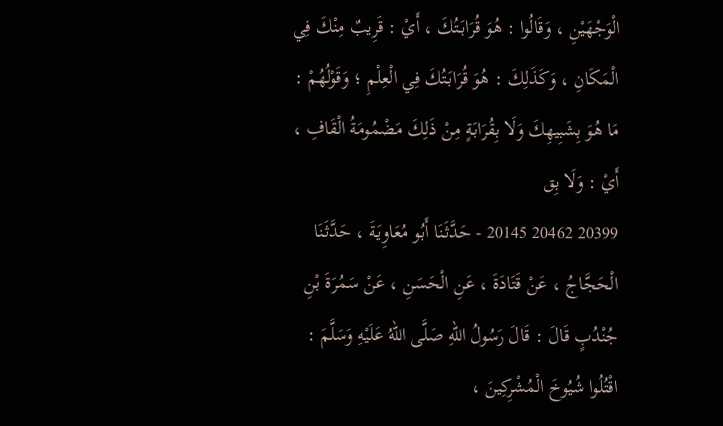الْوَجْهَيْنِ ، وَقَالُوا : هُوَ قُرَابَتُكَ ، أَيْ : قَرِيبٌ مِنْكَ فِي الْمَكَانِ ، وَكَذَلِكَ : هُوَ قُرَابَتُكَ فِي الْعِلْمِ ؛ وَقَوْلُهُمْ : مَا هُوَ بِشَبِيهِكَ وَلَا بِقُرَابَةٍ مِنْ ذَلِكَ مَضْمُومَةُ الْقَافِ ، أَيْ : وَلَا بِق
20399 20462 20145 - حَدَّثَنَا أَبُو مُعَاوِيَةَ ، حَدَّثَنَا الْحَجَّاجُ ، عَنْ قَتَادَةَ ، عَنِ الْحَسَنِ ، عَنْ سَمُرَةَ بْنِ جُنْدُبٍ قَالَ : قَالَ رَسُولُ اللهِ صَلَّى اللهُ عَلَيْهِ وَسَلَّمَ : اقْتُلُوا شُيُوخَ الْمُشْرِكِينَ ،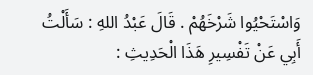وَاسْتَحْيُوا شَرْخَهُمْ . قَالَ عَبْدُ اللهِ : سَأَلْتُ أَبِي عَنْ تَفْسِيرِ هَذَا الْحَدِيثِ :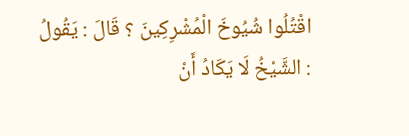اقْتُلُوا شُيُوخَ الْمُشْرِكِينَ ؟ قَالَ : يَقُولُ : الشَّيْخُ لَا يَكَادُ أَنْ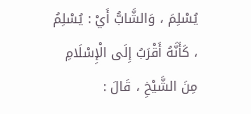يُسْلِمَ ، وَالشَّابُّ أَيْ : يُسْلِمُ ، كَأَنَّهُ أَقْرَبُ إِلَى الْإِسْلَامِ مِنَ الشَّيْخِ ، قَالَ :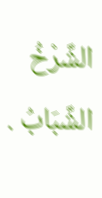الشَّرْخُ الشَّبَابُ .